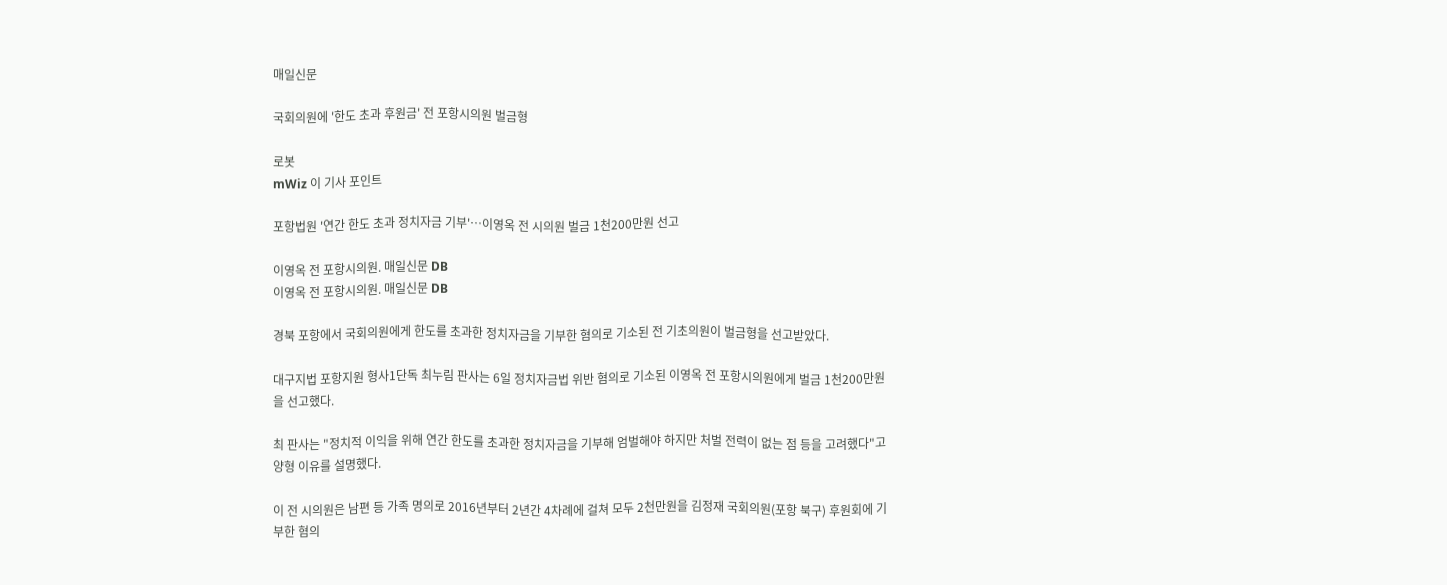매일신문

국회의원에 '한도 초과 후원금' 전 포항시의원 벌금형

로봇
mWiz 이 기사 포인트

포항법원 '연간 한도 초과 정치자금 기부'…이영옥 전 시의원 벌금 1천200만원 선고

이영옥 전 포항시의원. 매일신문 DB
이영옥 전 포항시의원. 매일신문 DB

경북 포항에서 국회의원에게 한도를 초과한 정치자금을 기부한 혐의로 기소된 전 기초의원이 벌금형을 선고받았다.

대구지법 포항지원 형사1단독 최누림 판사는 6일 정치자금법 위반 혐의로 기소된 이영옥 전 포항시의원에게 벌금 1천200만원을 선고했다.

최 판사는 "정치적 이익을 위해 연간 한도를 초과한 정치자금을 기부해 엄벌해야 하지만 처벌 전력이 없는 점 등을 고려했다"고 양형 이유를 설명했다.

이 전 시의원은 남편 등 가족 명의로 2016년부터 2년간 4차례에 걸쳐 모두 2천만원을 김정재 국회의원(포항 북구) 후원회에 기부한 혐의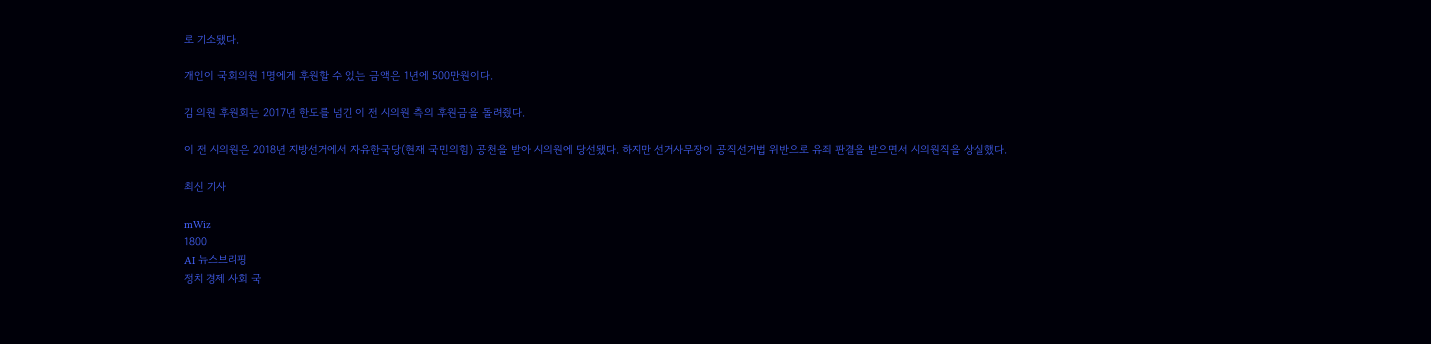로 기소됐다.

개인이 국회의원 1명에게 후원할 수 있는 금액은 1년에 500만원이다.

김 의원 후원회는 2017년 한도를 넘긴 이 전 시의원 측의 후원금을 돌려줬다.

이 전 시의원은 2018년 지방선거에서 자유한국당(현재 국민의힘) 공천을 받아 시의원에 당선됐다. 하지만 선거사무장이 공직선거법 위반으로 유죄 판결을 받으면서 시의원직을 상실했다.

최신 기사

mWiz
1800
AI 뉴스브리핑
정치 경제 사회 국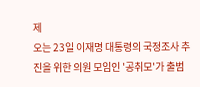제
오는 23일 이재명 대통령의 국정조사 추진을 위한 의원 모임인 '공취모'가 출범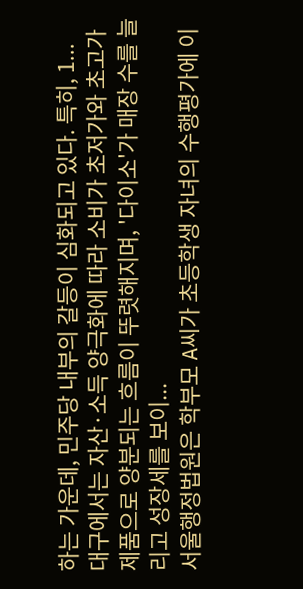하는 가운데, 민주당 내부의 갈등이 심화되고 있다. 특히, 1...
대구에서는 자산·소득 양극화에 따라 소비가 초저가와 초고가 제품으로 양분되는 흐름이 뚜렷해지며, '다이소'가 매장 수를 늘리고 성장세를 보이...
서울행정법원은 학부모 A씨가 초등학생 자녀의 수행평가에 이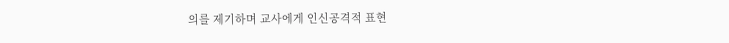의를 제기하며 교사에게 인신공격적 표현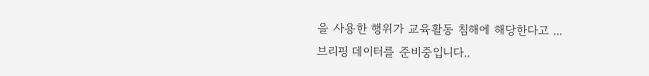을 사용한 행위가 교육활동 침해에 해당한다고 ...
브리핑 데이터를 준비중입니다..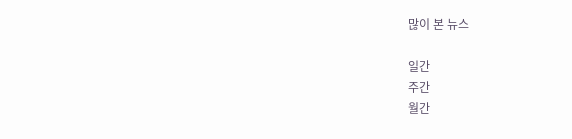많이 본 뉴스

일간
주간
월간